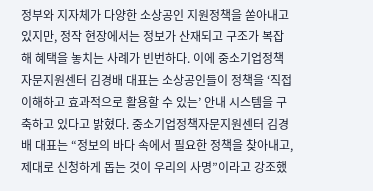정부와 지자체가 다양한 소상공인 지원정책을 쏟아내고 있지만, 정작 현장에서는 정보가 산재되고 구조가 복잡해 혜택을 놓치는 사례가 빈번하다. 이에 중소기업정책자문지원센터 김경배 대표는 소상공인들이 정책을 ‘직접 이해하고 효과적으로 활용할 수 있는’ 안내 시스템을 구축하고 있다고 밝혔다. 중소기업정책자문지원센터 김경배 대표는 “정보의 바다 속에서 필요한 정책을 찾아내고, 제대로 신청하게 돕는 것이 우리의 사명”이라고 강조했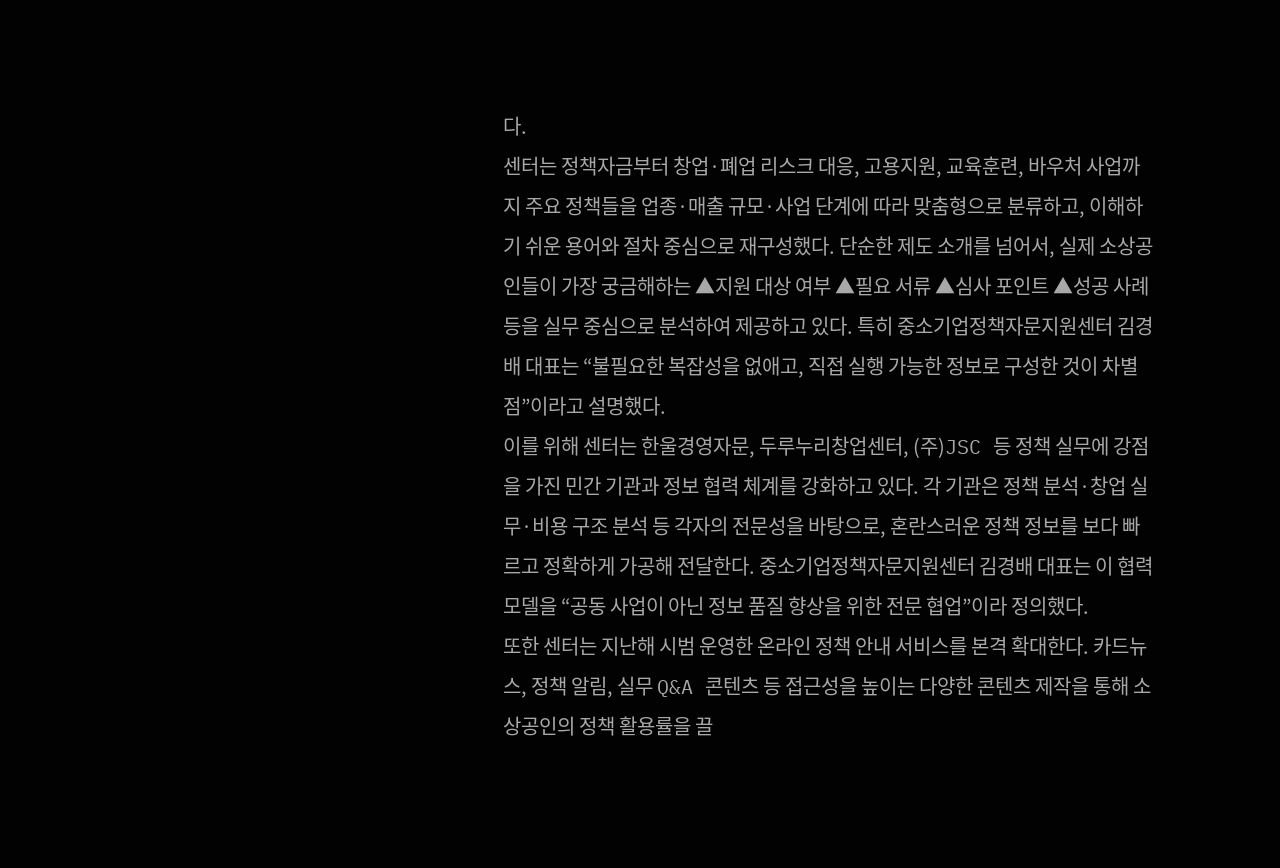다.
센터는 정책자금부터 창업·폐업 리스크 대응, 고용지원, 교육훈련, 바우처 사업까지 주요 정책들을 업종·매출 규모·사업 단계에 따라 맞춤형으로 분류하고, 이해하기 쉬운 용어와 절차 중심으로 재구성했다. 단순한 제도 소개를 넘어서, 실제 소상공인들이 가장 궁금해하는 ▲지원 대상 여부 ▲필요 서류 ▲심사 포인트 ▲성공 사례 등을 실무 중심으로 분석하여 제공하고 있다. 특히 중소기업정책자문지원센터 김경배 대표는 “불필요한 복잡성을 없애고, 직접 실행 가능한 정보로 구성한 것이 차별점”이라고 설명했다.
이를 위해 센터는 한울경영자문, 두루누리창업센터, (주)JSC 등 정책 실무에 강점을 가진 민간 기관과 정보 협력 체계를 강화하고 있다. 각 기관은 정책 분석·창업 실무·비용 구조 분석 등 각자의 전문성을 바탕으로, 혼란스러운 정책 정보를 보다 빠르고 정확하게 가공해 전달한다. 중소기업정책자문지원센터 김경배 대표는 이 협력 모델을 “공동 사업이 아닌 정보 품질 향상을 위한 전문 협업”이라 정의했다.
또한 센터는 지난해 시범 운영한 온라인 정책 안내 서비스를 본격 확대한다. 카드뉴스, 정책 알림, 실무 Q&A 콘텐츠 등 접근성을 높이는 다양한 콘텐츠 제작을 통해 소상공인의 정책 활용률을 끌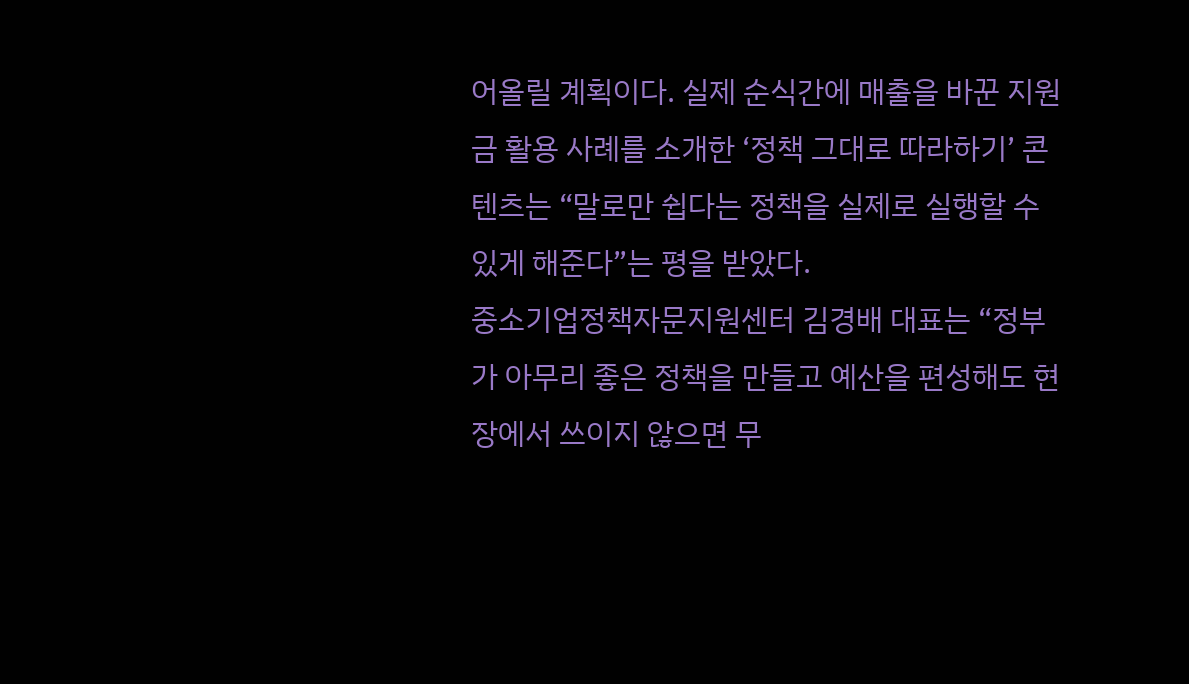어올릴 계획이다. 실제 순식간에 매출을 바꾼 지원금 활용 사례를 소개한 ‘정책 그대로 따라하기’ 콘텐츠는 “말로만 쉽다는 정책을 실제로 실행할 수 있게 해준다”는 평을 받았다.
중소기업정책자문지원센터 김경배 대표는 “정부가 아무리 좋은 정책을 만들고 예산을 편성해도 현장에서 쓰이지 않으면 무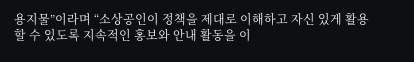용지물”이라며 “소상공인이 정책을 제대로 이해하고 자신 있게 활용할 수 있도록 지속적인 홍보와 안내 활동을 이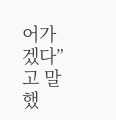어가겠다”고 말했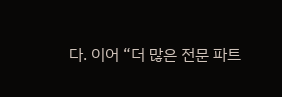다. 이어 “더 많은 전문 파트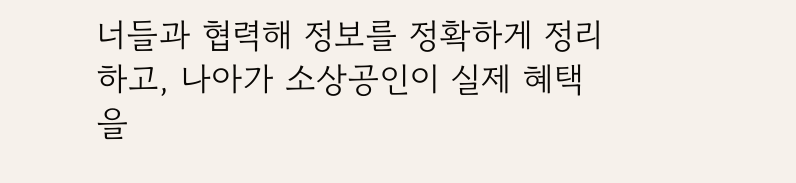너들과 협력해 정보를 정확하게 정리하고, 나아가 소상공인이 실제 혜택을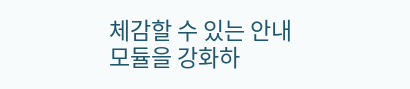체감할 수 있는 안내 모듈을 강화하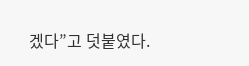겠다”고 덧붙였다.